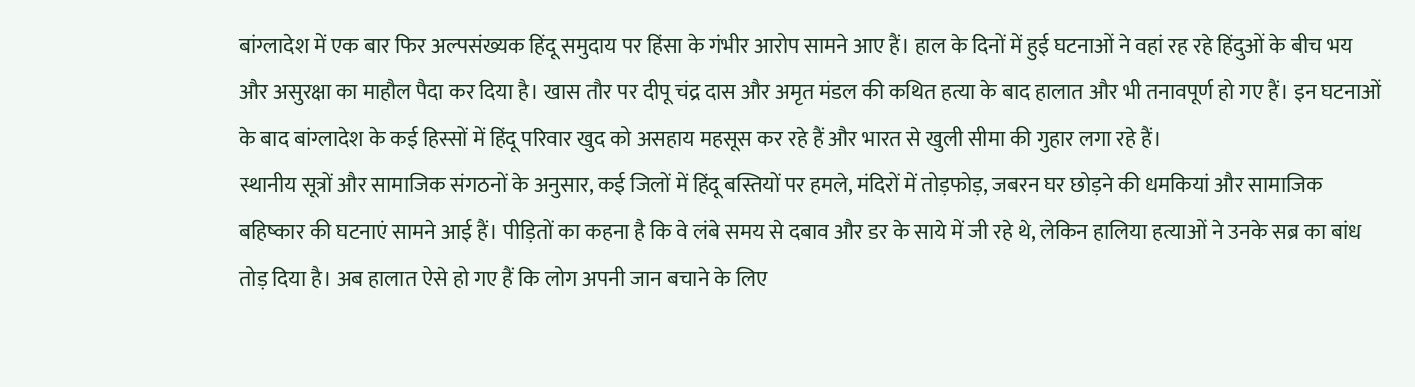बांग्लादेश में एक बार फिर अल्पसंख्यक हिंदू समुदाय पर हिंसा के गंभीर आरोप सामने आए हैं। हाल के दिनों में हुई घटनाओं ने वहां रह रहे हिंदुओं के बीच भय और असुरक्षा का माहौल पैदा कर दिया है। खास तौर पर दीपू चंद्र दास और अमृत मंडल की कथित हत्या के बाद हालात और भी तनावपूर्ण हो गए हैं। इन घटनाओं के बाद बांग्लादेश के कई हिस्सों में हिंदू परिवार खुद को असहाय महसूस कर रहे हैं और भारत से खुली सीमा की गुहार लगा रहे हैं।
स्थानीय सूत्रों और सामाजिक संगठनों के अनुसार, कई जिलों में हिंदू बस्तियों पर हमले, मंदिरों में तोड़फोड़, जबरन घर छोड़ने की धमकियां और सामाजिक बहिष्कार की घटनाएं सामने आई हैं। पीड़ितों का कहना है कि वे लंबे समय से दबाव और डर के साये में जी रहे थे, लेकिन हालिया हत्याओं ने उनके सब्र का बांध तोड़ दिया है। अब हालात ऐसे हो गए हैं कि लोग अपनी जान बचाने के लिए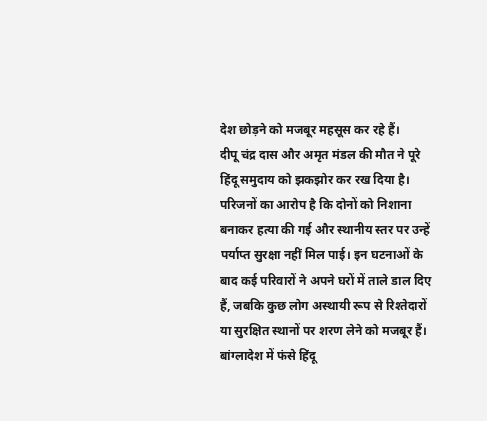देश छोड़ने को मजबूर महसूस कर रहे हैं।
दीपू चंद्र दास और अमृत मंडल की मौत ने पूरे हिंदू समुदाय को झकझोर कर रख दिया है। परिजनों का आरोप है कि दोनों को निशाना बनाकर हत्या की गई और स्थानीय स्तर पर उन्हें पर्याप्त सुरक्षा नहीं मिल पाई। इन घटनाओं के बाद कई परिवारों ने अपने घरों में ताले डाल दिए हैं, जबकि कुछ लोग अस्थायी रूप से रिश्तेदारों या सुरक्षित स्थानों पर शरण लेने को मजबूर हैं।
बांग्लादेश में फंसे हिंदू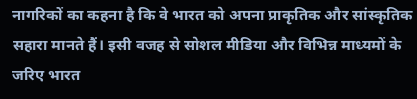नागरिकों का कहना है कि वे भारत को अपना प्राकृतिक और सांस्कृतिक सहारा मानते हैं। इसी वजह से सोशल मीडिया और विभिन्न माध्यमों के जरिए भारत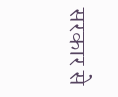सरकार से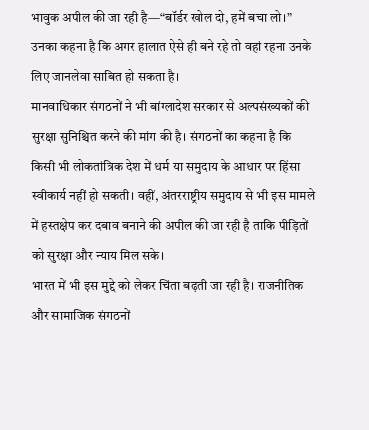भावुक अपील की जा रही है—“बॉर्डर खोल दो, हमें बचा लो।” उनका कहना है कि अगर हालात ऐसे ही बने रहे तो वहां रहना उनके लिए जानलेवा साबित हो सकता है।
मानवाधिकार संगठनों ने भी बांग्लादेश सरकार से अल्पसंख्यकों की सुरक्षा सुनिश्चित करने की मांग की है। संगठनों का कहना है कि किसी भी लोकतांत्रिक देश में धर्म या समुदाय के आधार पर हिंसा स्वीकार्य नहीं हो सकती। वहीं, अंतरराष्ट्रीय समुदाय से भी इस मामले में हस्तक्षेप कर दबाव बनाने की अपील की जा रही है ताकि पीड़ितों को सुरक्षा और न्याय मिल सके।
भारत में भी इस मुद्दे को लेकर चिंता बढ़ती जा रही है। राजनीतिक और सामाजिक संगठनों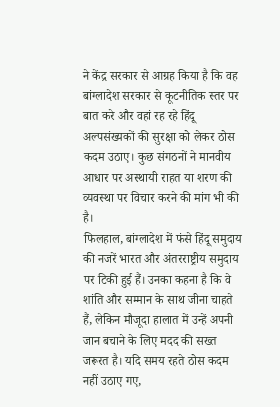ने केंद्र सरकार से आग्रह किया है कि वह बांग्लादेश सरकार से कूटनीतिक स्तर पर बात करे और वहां रह रहे हिंदू अल्पसंख्यकों की सुरक्षा को लेकर ठोस कदम उठाए। कुछ संगठनों ने मानवीय आधार पर अस्थायी राहत या शरण की व्यवस्था पर विचार करने की मांग भी की है।
फिलहाल, बांग्लादेश में फंसे हिंदू समुदाय की नजरें भारत और अंतरराष्ट्रीय समुदाय पर टिकी हुई हैं। उनका कहना है कि वे शांति और सम्मान के साथ जीना चाहते हैं, लेकिन मौजूदा हालात में उन्हें अपनी जान बचाने के लिए मदद की सख्त जरूरत है। यदि समय रहते ठोस कदम नहीं उठाए गए,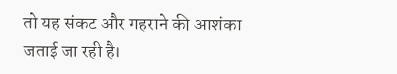तो यह संकट और गहराने की आशंका जताई जा रही है।